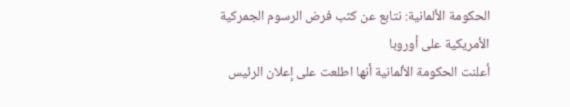الحكومة الألمانية: نتابع عن كثب فرض الرسوم الجمركية الأمريكية على أوروبا
أعلنت الحكومة الألمانية أنها اطلعت على إعلان الرئيس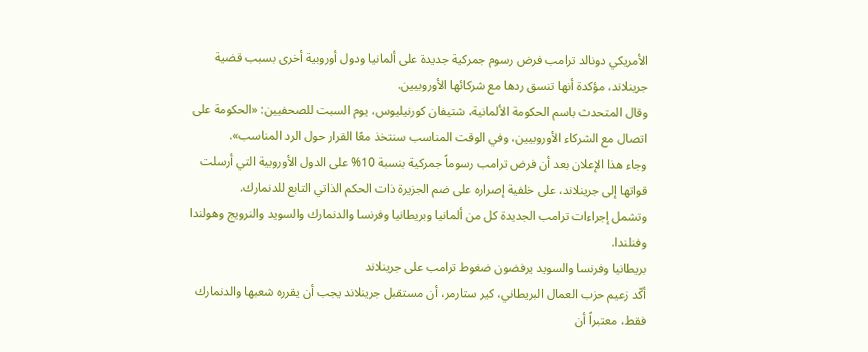الأمريكي دونالد ترامب فرض رسوم جمركية جديدة على ألمانيا ودول أوروبية أخرى بسبب قضية جرينلاند، مؤكدة أنها تنسق ردها مع شركائها الأوروبيين.
وقال المتحدث باسم الحكومة الألمانية، شتيفان كورنيليوس، يوم السبت للصحفيين: «الحكومة على اتصال مع الشركاء الأوروبيين، وفي الوقت المناسب سنتخذ معًا القرار حول الرد المناسب».
وجاء هذا الإعلان بعد أن فرض ترامب رسوماً جمركية بنسبة 10% على الدول الأوروبية التي أرسلت قواتها إلى جرينلاند، على خلفية إصراره على ضم الجزيرة ذات الحكم الذاتي التابع للدنمارك.
وتشمل إجراءات ترامب الجديدة كل من ألمانيا وبريطانيا وفرنسا والدنمارك والسويد والنرويج وهولندا وفنلندا.
بريطانيا وفرنسا والسويد يرفضون ضغوط ترامب على جرينلاند
أكّد زعيم حزب العمال البريطاني، كير ستارمر، أن مستقبل جرينلاند يجب أن يقرره شعبها والدنمارك فقط، معتبراً أن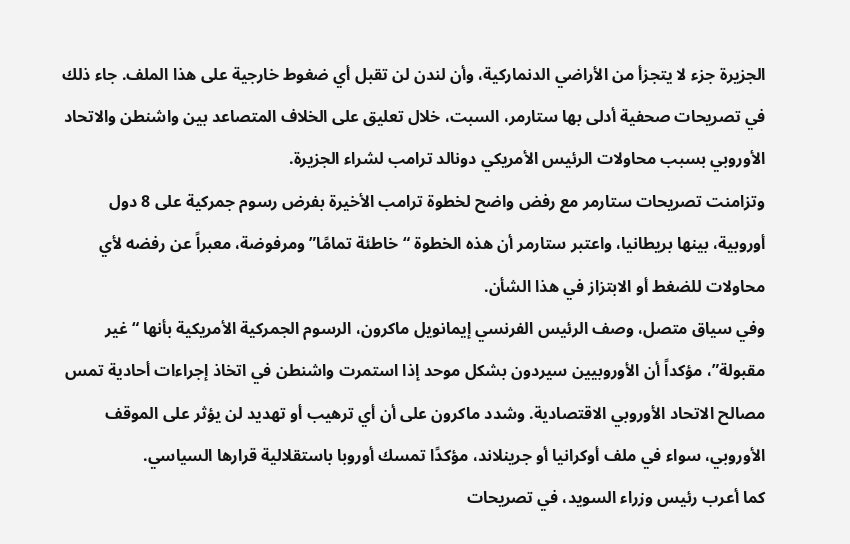الجزيرة جزء لا يتجزأ من الأراضي الدنماركية، وأن لندن لن تقبل أي ضغوط خارجية على هذا الملف. جاء ذلك في تصريحات صحفية أدلى بها ستارمر، السبت، خلال تعليق على الخلاف المتصاعد بين واشنطن والاتحاد الأوروبي بسبب محاولات الرئيس الأمريكي دونالد ترامب لشراء الجزيرة.
وتزامنت تصريحات ستارمر مع رفض واضح لخطوة ترامب الأخيرة بفرض رسوم جمركية على 8 دول أوروبية، بينها بريطانيا، واعتبر ستارمر أن هذه الخطوة “خاطئة تمامًا” ومرفوضة، معبراً عن رفضه لأي محاولات للضغط أو الابتزاز في هذا الشأن.
وفي سياق متصل، وصف الرئيس الفرنسي إيمانويل ماكرون، الرسوم الجمركية الأمريكية بأنها “غير مقبولة”، مؤكداً أن الأوروبيين سيردون بشكل موحد إذا استمرت واشنطن في اتخاذ إجراءات أحادية تمس مصالح الاتحاد الأوروبي الاقتصادية. وشدد ماكرون على أن أي ترهيب أو تهديد لن يؤثر على الموقف الأوروبي، سواء في ملف أوكرانيا أو جرينلاند، مؤكدًا تمسك أوروبا باستقلالية قرارها السياسي.
كما أعرب رئيس وزراء السويد، في تصريحات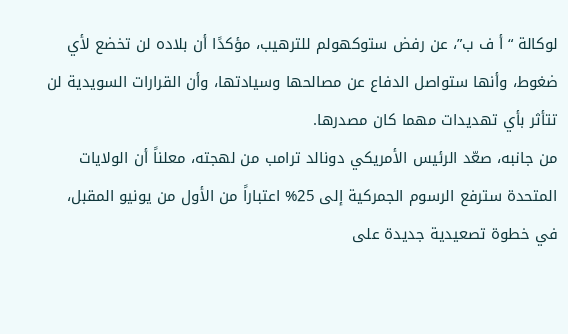لوكالة “أ ف ب”، عن رفض ستوكهولم للترهيب، مؤكدًا أن بلاده لن تخضع لأي ضغوط، وأنها ستواصل الدفاع عن مصالحها وسيادتها، وأن القرارات السويدية لن تتأثر بأي تهديدات مهما كان مصدرها.
من جانبه، صعّد الرئيس الأمريكي دونالد ترامب من لهجته، معلناً أن الولايات المتحدة سترفع الرسوم الجمركية إلى 25% اعتباراً من الأول من يونيو المقبل، في خطوة تصعيدية جديدة على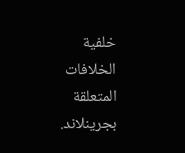خلفية الخلافات المتعلقة بجرينلاند.